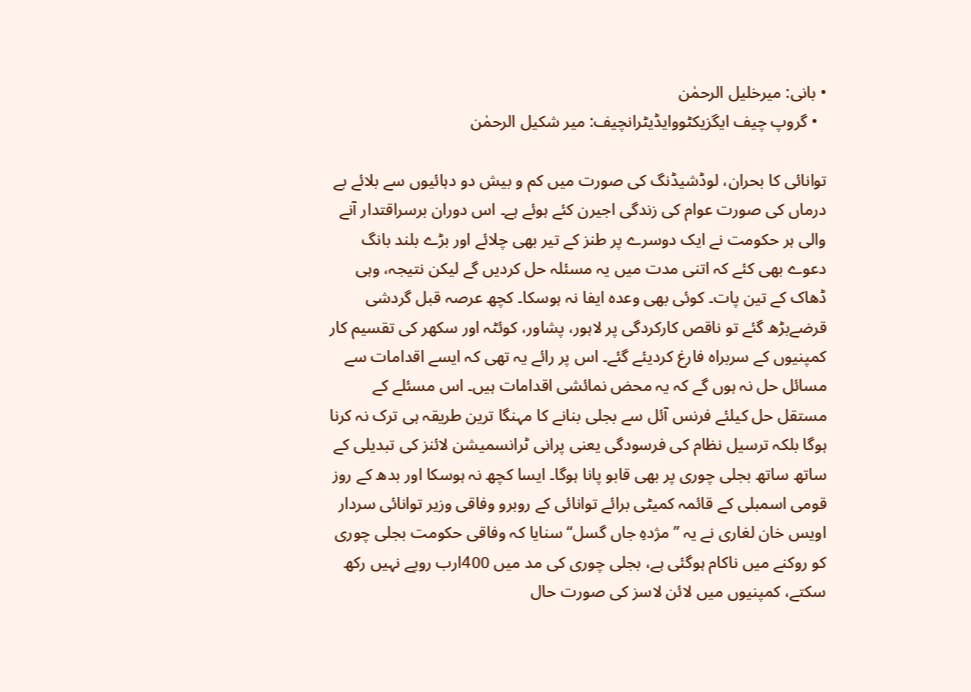• بانی: میرخلیل الرحمٰن
  • گروپ چیف ایگزیکٹووایڈیٹرانچیف: میر شکیل الرحمٰن

توانائی کا بحران، لوڈشیڈنگ کی صورت میں کم و بیش دو دہائیوں سے بلائے بے درماں کی صورت عوام کی زندگی اجیرن کئے ہوئے ہے۔ اس دوران برسراقتدار آنے والی ہر حکومت نے ایک دوسرے پر طنز کے تیر بھی چلائے اور بڑے بلند بانگ دعوے بھی کئے کہ اتنی مدت میں یہ مسئلہ حل کردیں گے لیکن نتیجہ، وہی ڈھاک کے تین پات۔ کوئی بھی وعدہ ایفا نہ ہوسکا۔ کچھ عرصہ قبل گردشی قرضےبڑھ گئے تو ناقص کارکردگی پر لاہور، پشاور، کوئٹہ اور سکھر کی تقسیم کار کمپنیوں کے سربراہ فارغ کردیئے گئے۔ اس پر رائے یہ تھی کہ ایسے اقدامات سے مسائل حل نہ ہوں گے کہ یہ محض نمائشی اقدامات ہیں۔ اس مسئلے کے مستقل حل کیلئے فرنس آئل سے بجلی بنانے کا مہنگا ترین طریقہ ہی ترک نہ کرنا ہوگا بلکہ ترسیل نظام کی فرسودگی یعنی پرانی ٹرانسمیشن لائنز کی تبدیلی کے ساتھ ساتھ بجلی چوری پر بھی قابو پانا ہوگا۔ ایسا کچھ نہ ہوسکا اور بدھ کے روز قومی اسمبلی کے قائمہ کمیٹی برائے توانائی کے روبرو وفاقی وزیر توانائی سردار اویس خان لغاری نے یہ ’’مژدہِ جاں گسل‘‘ سنایا کہ وفاقی حکومت بجلی چوری کو روکنے میں ناکام ہوگئی ہے، بجلی چوری کی مد میں 400ارب روپے نہیں رکھ سکتے، کمپنیوں میں لائن لاسز کی صورت حال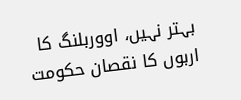بہتر نہیں، اووربلنگ کا اربوں کا نقصان حکومت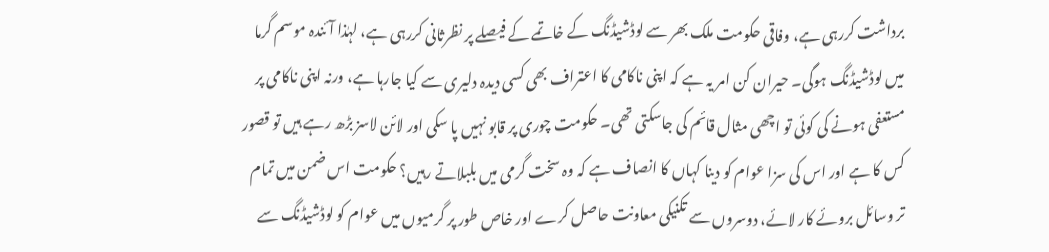برداشت کررہی ہے، وفاقی حکومت ملک بھر سے لوڈشیڈنگ کے خاتمے کے فیصلے پر نظرثانی کررہی ہے، لہٰذا آئندہ موسم گرما میں لوڈشیڈنگ ہوگی۔ حیران کن امر یہ ہے کہ اپنی ناکامی کا اعتراف بھی کسی دیدہ دلیری سے کیا جارہا ہے، ورنہ اپنی ناکامی پر مستعفی ہونے کی کوئی تو اچھی مثال قائم کی جاسکتی تھی۔ حکومت چوری پر قابو نہیں پا سکی اور لائن لاسز بڑھ رہے ہیں تو قصور کس کا ہے اور اس کی سزا عوام کو دینا کہاں کا انصاف ہے کہ وہ سخت گرمی میں بلبلاتے رہیں؟ حکومت اس ضمن میں تمام تر وسائل بروئے کار لائے، دوسروں سے تکنیکی معاونت حاصل کرے اور خاص طور پر گرمیوں میں عوام کو لوڈشیڈنگ سے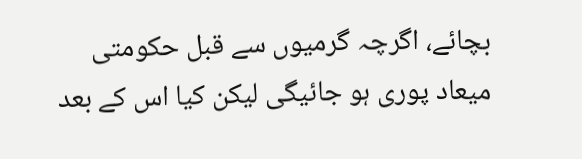بچائے، اگرچہ گرمیوں سے قبل حکومتی میعاد پوری ہو جائیگی لیکن کیا اس کے بعد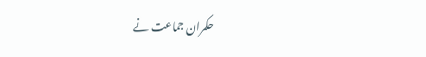حکمران جماعت نے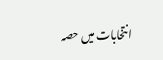انتخابات میں حصہ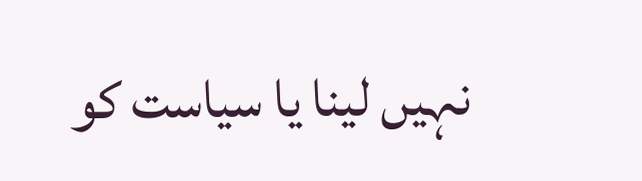نہیں لینا یا سیاست کو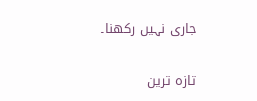جاری نہیں رکھنا۔

تازہ ترین